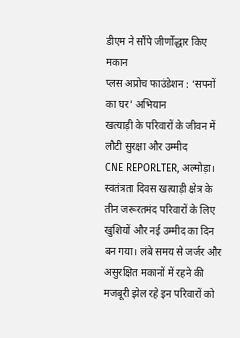डीएम ने सौंपे जीर्णोद्धार किए मकान
प्लस अप्रोच फाउंडेशन : ‘सपनों का घर’ अभियान
खत्याड़ी के परिवारों के जीवन में लौटी सुरक्षा और उम्मीद
CNE REPORLTER, अल्मोड़ा। स्वतंत्रता दिवस खत्याड़ी क्षेत्र के तीन जरूरतमंद परिवारों के लिए खुशियों और नई उम्मीद का दिन बन गया। लंबे समय से जर्जर और असुरक्षित मकानों में रहने की मजबूरी झेल रहे इन परिवारों को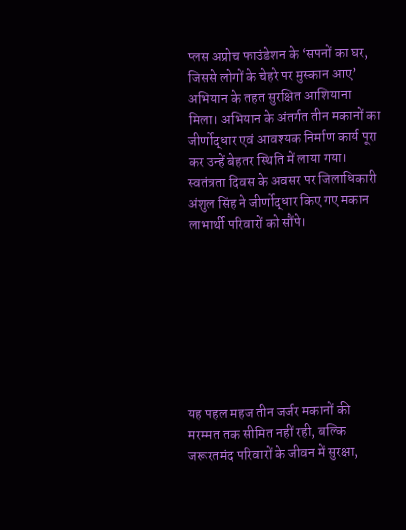प्लस अप्रोच फाउंडेशन के ‘सपनों का घर, जिससे लोगों के चेहरे पर मुस्कान आए’ अभियान के तहत सुरक्षित आशियाना मिला। अभियान के अंतर्गत तीन मकानों का जीर्णोद्धार एवं आवश्यक निर्माण कार्य पूरा कर उन्हें बेहतर स्थिति में लाया गया। स्वतंत्रता दिवस के अवसर पर जिलाधिकारी अंशुल सिंह ने जीर्णोद्धार किए गए मकान लाभार्थी परिवारों को सौंपे।








यह पहल महज तीन जर्जर मकानों की मरम्मत तक सीमित नहीं रही, बल्कि जरूरतमंद परिवारों के जीवन में सुरक्षा,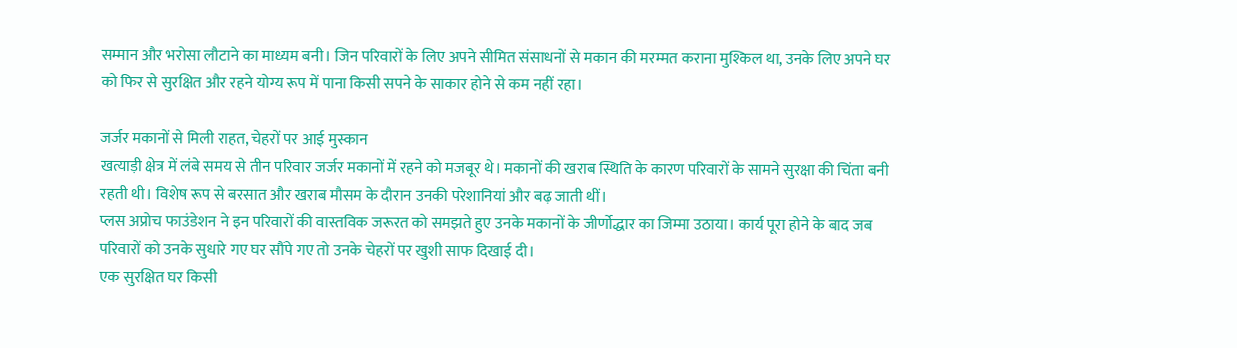सम्मान और भरोसा लौटाने का माध्यम बनी। जिन परिवारों के लिए अपने सीमित संसाधनों से मकान की मरम्मत कराना मुश्किल था, उनके लिए अपने घर को फिर से सुरक्षित और रहने योग्य रूप में पाना किसी सपने के साकार होने से कम नहीं रहा।

जर्जर मकानों से मिली राहत, चेहरों पर आई मुस्कान
खत्याड़ी क्षेत्र में लंबे समय से तीन परिवार जर्जर मकानों में रहने को मजबूर थे। मकानों की खराब स्थिति के कारण परिवारों के सामने सुरक्षा की चिंता बनी रहती थी। विशेष रूप से बरसात और खराब मौसम के दौरान उनकी परेशानियां और बढ़ जाती थीं।
प्लस अप्रोच फाउंडेशन ने इन परिवारों की वास्तविक जरूरत को समझते हुए उनके मकानों के जीर्णोद्धार का जिम्मा उठाया। कार्य पूरा होने के बाद जब परिवारों को उनके सुधारे गए घर सौंपे गए तो उनके चेहरों पर खुशी साफ दिखाई दी।
एक सुरक्षित घर किसी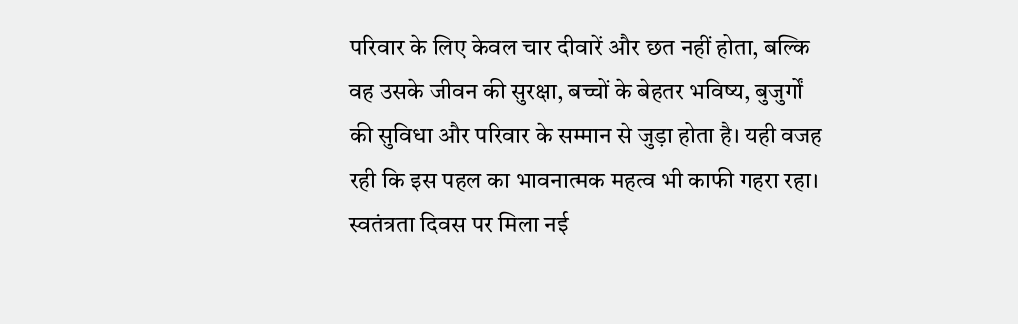परिवार के लिए केवल चार दीवारें और छत नहीं होता, बल्कि वह उसके जीवन की सुरक्षा, बच्चों के बेहतर भविष्य, बुजुर्गों की सुविधा और परिवार के सम्मान से जुड़ा होता है। यही वजह रही कि इस पहल का भावनात्मक महत्व भी काफी गहरा रहा।
स्वतंत्रता दिवस पर मिला नई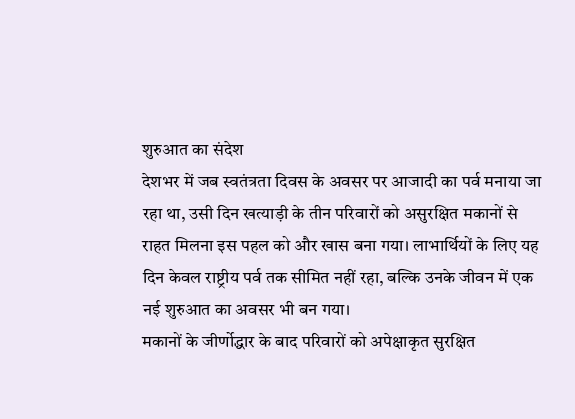शुरुआत का संदेश
देशभर में जब स्वतंत्रता दिवस के अवसर पर आजादी का पर्व मनाया जा रहा था, उसी दिन खत्याड़ी के तीन परिवारों को असुरक्षित मकानों से राहत मिलना इस पहल को और खास बना गया। लाभार्थियों के लिए यह दिन केवल राष्ट्रीय पर्व तक सीमित नहीं रहा, बल्कि उनके जीवन में एक नई शुरुआत का अवसर भी बन गया।
मकानों के जीर्णोद्धार के बाद परिवारों को अपेक्षाकृत सुरक्षित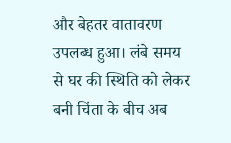और बेहतर वातावरण उपलब्ध हुआ। लंबे समय से घर की स्थिति को लेकर बनी चिंता के बीच अब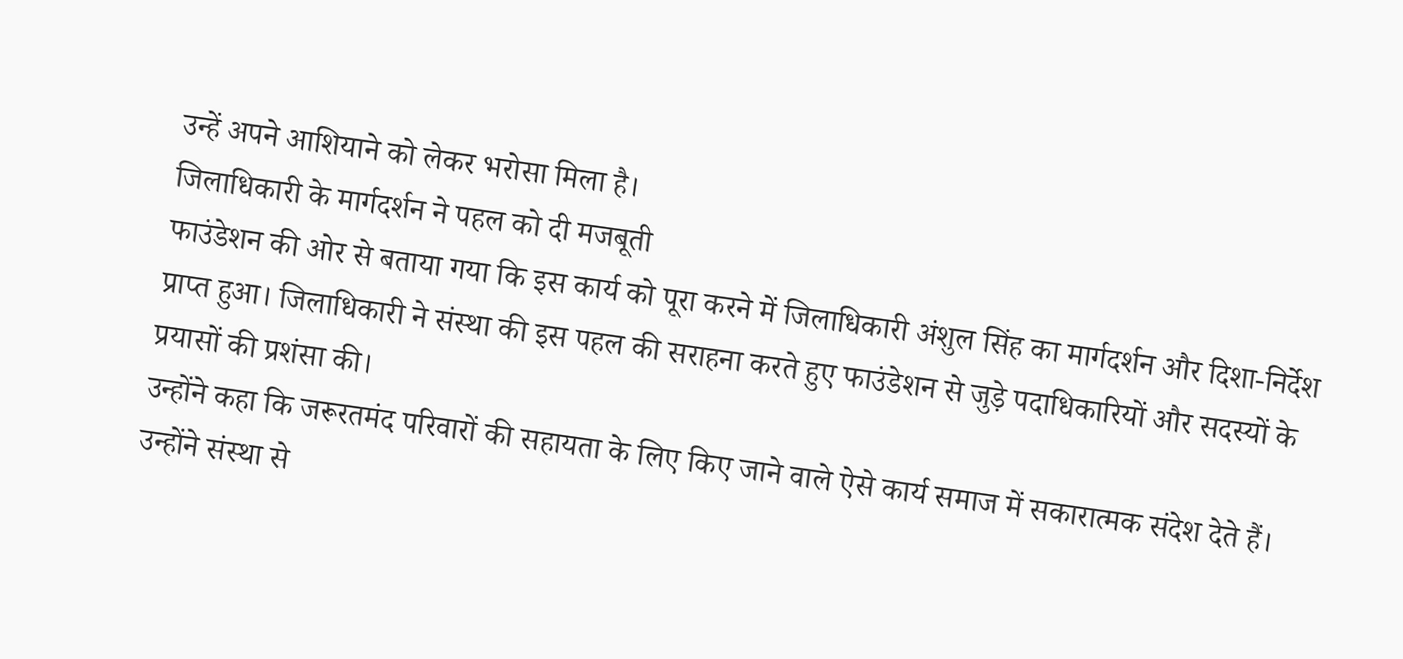उन्हें अपने आशियाने को लेकर भरोसा मिला है।
जिलाधिकारी के मार्गदर्शन ने पहल को दी मजबूती
फाउंडेशन की ओर से बताया गया कि इस कार्य को पूरा करने में जिलाधिकारी अंशुल सिंह का मार्गदर्शन और दिशा-निर्देश प्राप्त हुआ। जिलाधिकारी ने संस्था की इस पहल की सराहना करते हुए फाउंडेशन से जुड़े पदाधिकारियों और सदस्यों के प्रयासों की प्रशंसा की।
उन्होंने कहा कि जरूरतमंद परिवारों की सहायता के लिए किए जाने वाले ऐसे कार्य समाज में सकारात्मक संदेश देते हैं। उन्होंने संस्था से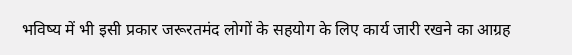भविष्य में भी इसी प्रकार जरूरतमंद लोगों के सहयोग के लिए कार्य जारी रखने का आग्रह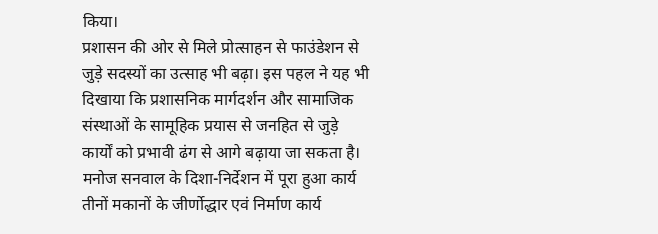किया।
प्रशासन की ओर से मिले प्रोत्साहन से फाउंडेशन से जुड़े सदस्यों का उत्साह भी बढ़ा। इस पहल ने यह भी दिखाया कि प्रशासनिक मार्गदर्शन और सामाजिक संस्थाओं के सामूहिक प्रयास से जनहित से जुड़े कार्यों को प्रभावी ढंग से आगे बढ़ाया जा सकता है।
मनोज सनवाल के दिशा-निर्देशन में पूरा हुआ कार्य
तीनों मकानों के जीर्णोद्धार एवं निर्माण कार्य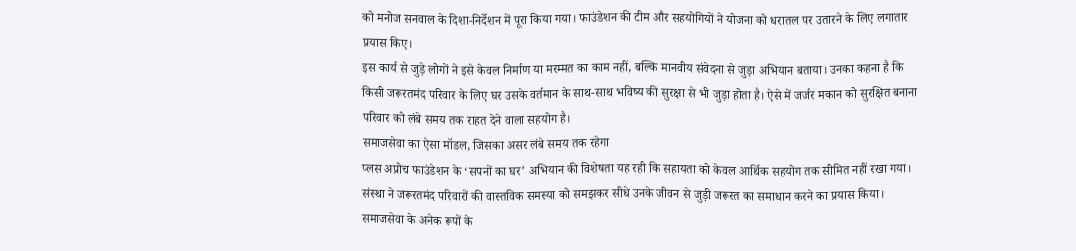को मनोज सनवाल के दिशा-निर्देशन में पूरा किया गया। फाउंडेशन की टीम और सहयोगियों ने योजना को धरातल पर उतारने के लिए लगातार प्रयास किए।
इस कार्य से जुड़े लोगों ने इसे केवल निर्माण या मरम्मत का काम नहीं, बल्कि मानवीय संवेदना से जुड़ा अभियान बताया। उनका कहना है कि किसी जरूरतमंद परिवार के लिए घर उसके वर्तमान के साथ-साथ भविष्य की सुरक्षा से भी जुड़ा होता है। ऐसे में जर्जर मकान को सुरक्षित बनाना परिवार को लंबे समय तक राहत देने वाला सहयोग है।
समाजसेवा का ऐसा मॉडल, जिसका असर लंबे समय तक रहेगा
प्लस अप्रोच फाउंडेशन के ‘सपनों का घर’ अभियान की विशेषता यह रही कि सहायता को केवल आर्थिक सहयोग तक सीमित नहीं रखा गया। संस्था ने जरूरतमंद परिवारों की वास्तविक समस्या को समझकर सीधे उनके जीवन से जुड़ी जरूरत का समाधान करने का प्रयास किया।
समाजसेवा के अनेक रूपों के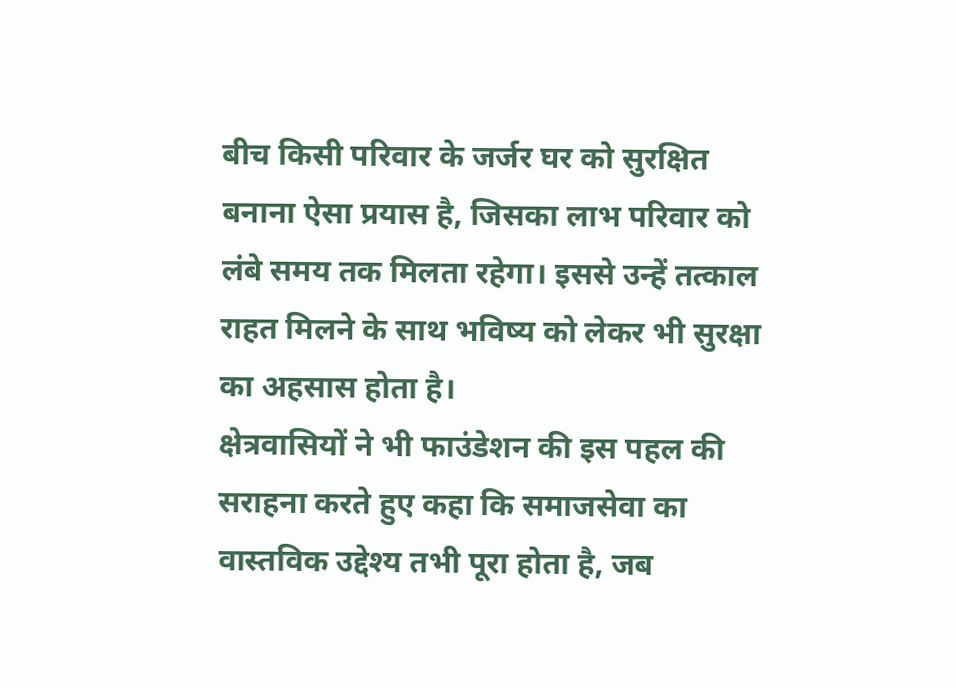बीच किसी परिवार के जर्जर घर को सुरक्षित बनाना ऐसा प्रयास है, जिसका लाभ परिवार को लंबे समय तक मिलता रहेगा। इससे उन्हें तत्काल राहत मिलने के साथ भविष्य को लेकर भी सुरक्षा का अहसास होता है।
क्षेत्रवासियों ने भी फाउंडेशन की इस पहल की सराहना करते हुए कहा कि समाजसेवा का वास्तविक उद्देश्य तभी पूरा होता है, जब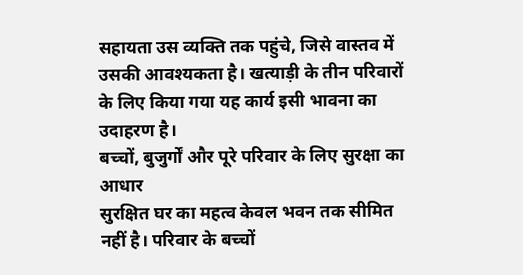सहायता उस व्यक्ति तक पहुंचे, जिसे वास्तव में उसकी आवश्यकता है। खत्याड़ी के तीन परिवारों के लिए किया गया यह कार्य इसी भावना का उदाहरण है।
बच्चों, बुजुर्गों और पूरे परिवार के लिए सुरक्षा का आधार
सुरक्षित घर का महत्व केवल भवन तक सीमित नहीं है। परिवार के बच्चों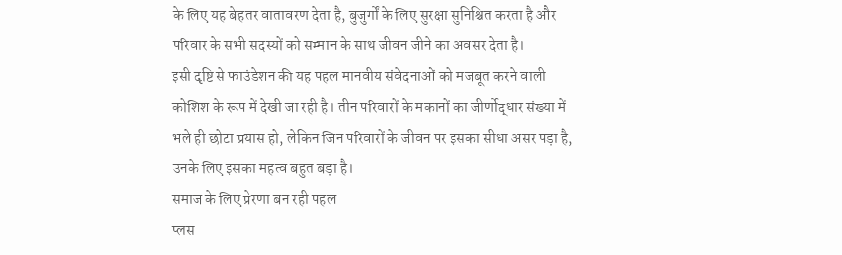के लिए यह बेहतर वातावरण देता है, बुजुर्गों के लिए सुरक्षा सुनिश्चित करता है और परिवार के सभी सदस्यों को सम्मान के साथ जीवन जीने का अवसर देता है।
इसी दृष्टि से फाउंडेशन की यह पहल मानवीय संवेदनाओं को मजबूत करने वाली कोशिश के रूप में देखी जा रही है। तीन परिवारों के मकानों का जीर्णोद्धार संख्या में भले ही छोटा प्रयास हो, लेकिन जिन परिवारों के जीवन पर इसका सीधा असर पड़ा है, उनके लिए इसका महत्व बहुत बड़ा है।
समाज के लिए प्रेरणा बन रही पहल
प्लस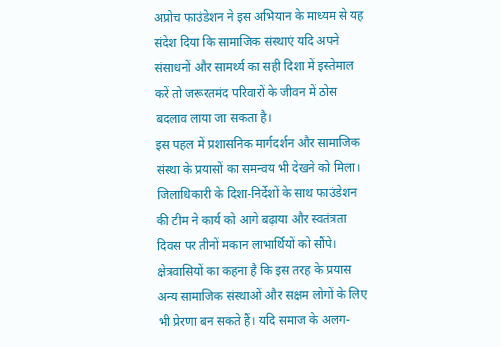अप्रोच फाउंडेशन ने इस अभियान के माध्यम से यह संदेश दिया कि सामाजिक संस्थाएं यदि अपने संसाधनों और सामर्थ्य का सही दिशा में इस्तेमाल करें तो जरूरतमंद परिवारों के जीवन में ठोस बदलाव लाया जा सकता है।
इस पहल में प्रशासनिक मार्गदर्शन और सामाजिक संस्था के प्रयासों का समन्वय भी देखने को मिला। जिलाधिकारी के दिशा-निर्देशों के साथ फाउंडेशन की टीम ने कार्य को आगे बढ़ाया और स्वतंत्रता दिवस पर तीनों मकान लाभार्थियों को सौंपे।
क्षेत्रवासियों का कहना है कि इस तरह के प्रयास अन्य सामाजिक संस्थाओं और सक्षम लोगों के लिए भी प्रेरणा बन सकते हैं। यदि समाज के अलग-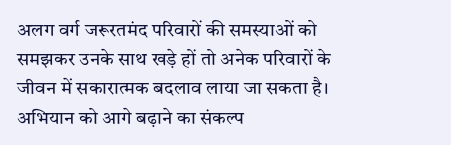अलग वर्ग जरूरतमंद परिवारों की समस्याओं को समझकर उनके साथ खड़े हों तो अनेक परिवारों के जीवन में सकारात्मक बदलाव लाया जा सकता है।
अभियान को आगे बढ़ाने का संकल्प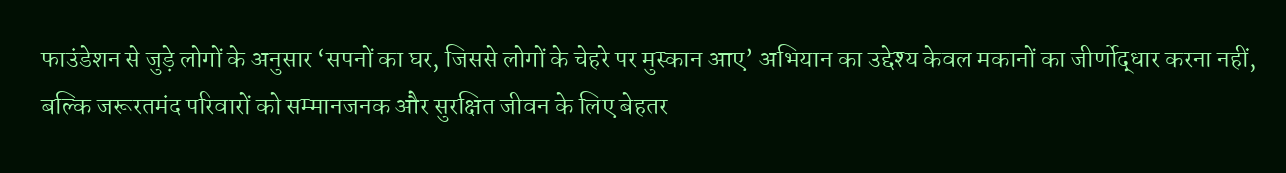फाउंडेशन से जुड़े लोगों के अनुसार ‘सपनों का घर, जिससे लोगों के चेहरे पर मुस्कान आए’ अभियान का उद्देश्य केवल मकानों का जीर्णोद्धार करना नहीं, बल्कि जरूरतमंद परिवारों को सम्मानजनक और सुरक्षित जीवन के लिए बेहतर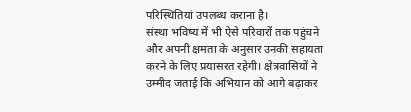परिस्थितियां उपलब्ध कराना है।
संस्था भविष्य में भी ऐसे परिवारों तक पहुंचने और अपनी क्षमता के अनुसार उनकी सहायता करने के लिए प्रयासरत रहेगी। क्षेत्रवासियों ने उम्मीद जताई कि अभियान को आगे बढ़ाकर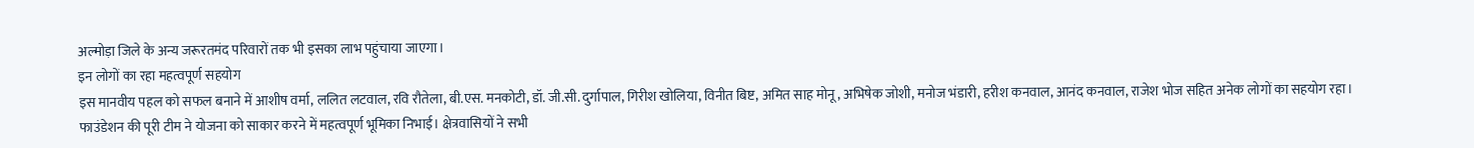अल्मोड़ा जिले के अन्य जरूरतमंद परिवारों तक भी इसका लाभ पहुंचाया जाएगा।
इन लोगों का रहा महत्वपूर्ण सहयोग
इस मानवीय पहल को सफल बनाने में आशीष वर्मा, ललित लटवाल, रवि रौतेला, बी.एस. मनकोटी, डॉ. जी.सी. दुर्गापाल, गिरीश खोलिया, विनीत बिष्ट, अमित साह मोनू, अभिषेक जोशी, मनोज भंडारी, हरीश कनवाल, आनंद कनवाल, राजेश भोज सहित अनेक लोगों का सहयोग रहा।
फाउंडेशन की पूरी टीम ने योजना को साकार करने में महत्वपूर्ण भूमिका निभाई। क्षेत्रवासियों ने सभी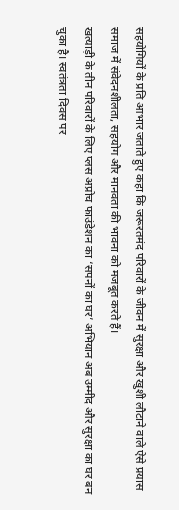सहयोगियों के प्रति आभार जताते हुए कहा कि जरूरतमंद परिवारों के जीवन में सुरक्षा और खुशी लौटाने वाले ऐसे प्रयास समाज में संवेदनशीलता, सहयोग और मानवता की भावना को मजबूत करते हैं।
खत्याड़ी के तीन परिवारों के लिए प्लस अप्रोच फाउंडेशन का ‘सपनों का घर’ अभियान अब उम्मीद और सुरक्षा का घर बन चुका है। स्वतंत्रता दिवस पर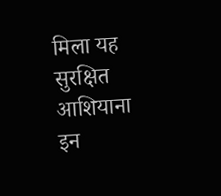मिला यह सुरक्षित आशियाना इन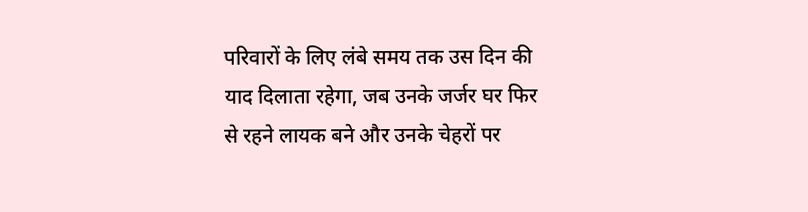परिवारों के लिए लंबे समय तक उस दिन की याद दिलाता रहेगा, जब उनके जर्जर घर फिर से रहने लायक बने और उनके चेहरों पर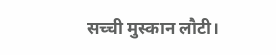सच्ची मुस्कान लौटी।